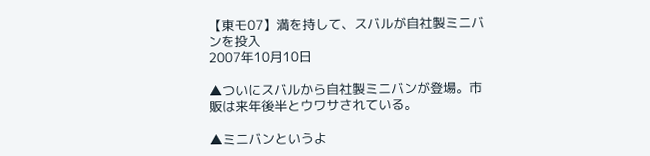【東モ07】満を持して、スバルが自社製ミニバンを投入
2007年10月10日

▲ついにスバルから自社製ミニバンが登場。市販は来年後半とウワサされている。

▲ミニバンというよ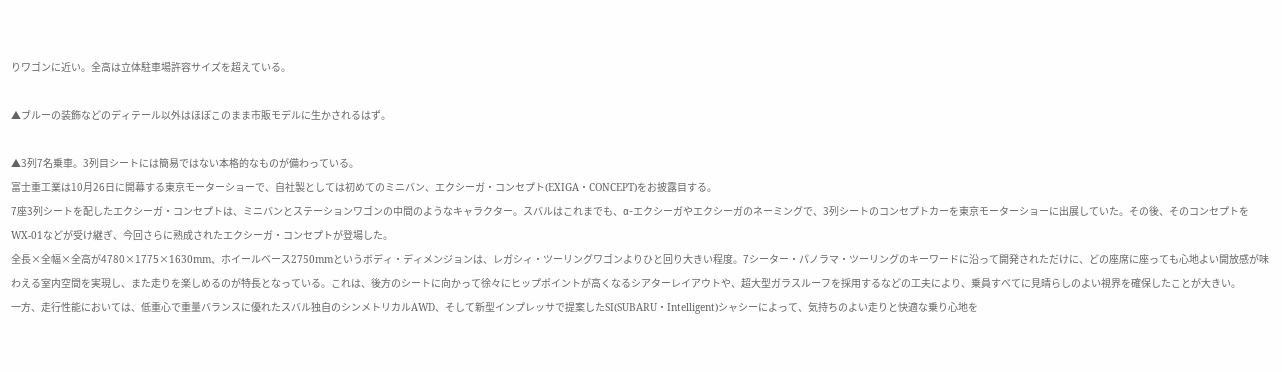りワゴンに近い。全高は立体駐車場許容サイズを超えている。

▲ブルーの装飾などのディテール以外はほぼこのまま市販モデルに生かされるはず。

▲3列7名乗車。3列目シートには簡易ではない本格的なものが備わっている。
富士重工業は10月26日に開幕する東京モーターショーで、自社製としては初めてのミニバン、エクシーガ・コンセプト(EXIGA・CONCEPT)をお披露目する。
7座3列シートを配したエクシーガ・コンセプトは、ミニバンとステーションワゴンの中間のようなキャラクター。スバルはこれまでも、α-エクシーガやエクシーガのネーミングで、3列シートのコンセプトカーを東京モーターショーに出展していた。その後、そのコンセプトをWX-01などが受け継ぎ、今回さらに熟成されたエクシーガ・コンセプトが登場した。
全長×全幅×全高が4780×1775×1630mm、ホイールベース2750mmというボディ・ディメンジョンは、レガシィ・ツーリングワゴンよりひと回り大きい程度。7シーター・パノラマ・ツーリングのキーワードに沿って開発されただけに、どの座席に座っても心地よい開放感が味わえる室内空間を実現し、また走りを楽しめるのが特長となっている。これは、後方のシートに向かって徐々にヒップポイントが高くなるシアターレイアウトや、超大型ガラスルーフを採用するなどの工夫により、乗員すべてに見晴らしのよい視界を確保したことが大きい。
一方、走行性能においては、低重心で重量バランスに優れたスバル独自のシンメトリカルAWD、そして新型インプレッサで提案したSI(SUBARU・Intelligent)シャシーによって、気持ちのよい走りと快適な乗り心地を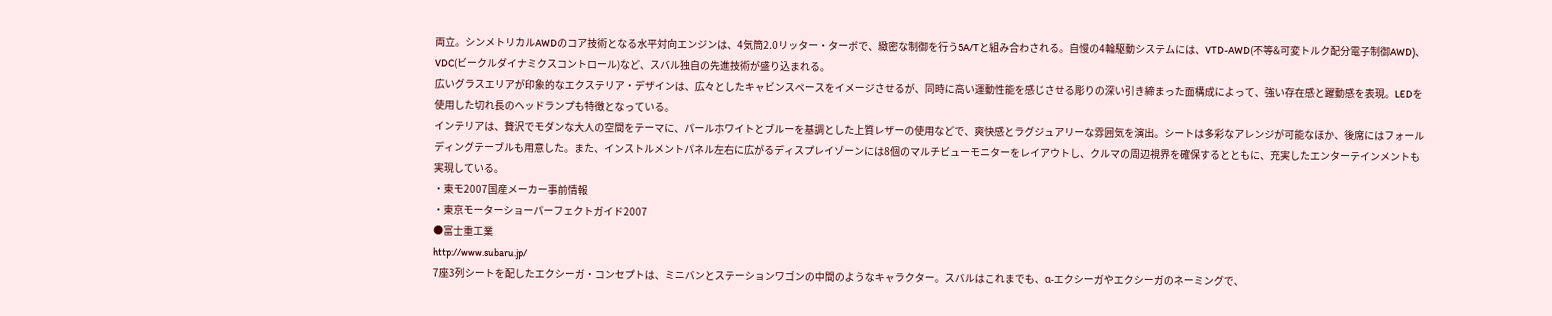両立。シンメトリカルAWDのコア技術となる水平対向エンジンは、4気筒2.0リッター・ターボで、緻密な制御を行う5A/Tと組み合わされる。自慢の4輪駆動システムには、VTD-AWD(不等&可変トルク配分電子制御AWD)、VDC(ビークルダイナミクスコントロール)など、スバル独自の先進技術が盛り込まれる。
広いグラスエリアが印象的なエクステリア・デザインは、広々としたキャビンスペースをイメージさせるが、同時に高い運動性能を感じさせる彫りの深い引き締まった面構成によって、強い存在感と躍動感を表現。LEDを使用した切れ長のヘッドランプも特徴となっている。
インテリアは、贅沢でモダンな大人の空間をテーマに、パールホワイトとブルーを基調とした上質レザーの使用などで、爽快感とラグジュアリーな雰囲気を演出。シートは多彩なアレンジが可能なほか、後席にはフォールディングテーブルも用意した。また、インストルメントパネル左右に広がるディスプレイゾーンには8個のマルチビューモニターをレイアウトし、クルマの周辺視界を確保するとともに、充実したエンターテインメントも実現している。
・東モ2007国産メーカー事前情報
・東京モーターショーパーフェクトガイド2007
●富士重工業
http://www.subaru.jp/
7座3列シートを配したエクシーガ・コンセプトは、ミニバンとステーションワゴンの中間のようなキャラクター。スバルはこれまでも、α-エクシーガやエクシーガのネーミングで、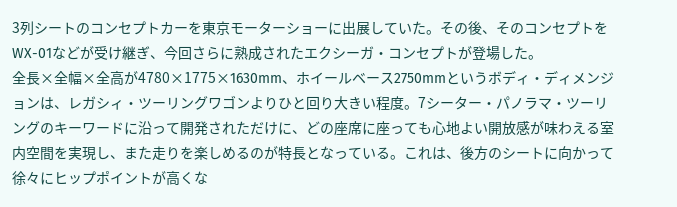3列シートのコンセプトカーを東京モーターショーに出展していた。その後、そのコンセプトをWX-01などが受け継ぎ、今回さらに熟成されたエクシーガ・コンセプトが登場した。
全長×全幅×全高が4780×1775×1630mm、ホイールベース2750mmというボディ・ディメンジョンは、レガシィ・ツーリングワゴンよりひと回り大きい程度。7シーター・パノラマ・ツーリングのキーワードに沿って開発されただけに、どの座席に座っても心地よい開放感が味わえる室内空間を実現し、また走りを楽しめるのが特長となっている。これは、後方のシートに向かって徐々にヒップポイントが高くな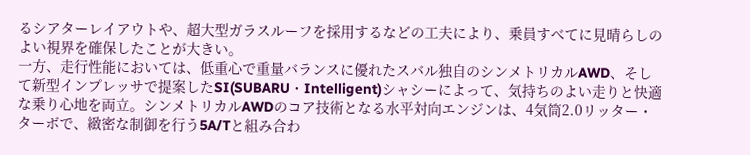るシアターレイアウトや、超大型ガラスルーフを採用するなどの工夫により、乗員すべてに見晴らしのよい視界を確保したことが大きい。
一方、走行性能においては、低重心で重量バランスに優れたスバル独自のシンメトリカルAWD、そして新型インプレッサで提案したSI(SUBARU・Intelligent)シャシーによって、気持ちのよい走りと快適な乗り心地を両立。シンメトリカルAWDのコア技術となる水平対向エンジンは、4気筒2.0リッター・ターボで、緻密な制御を行う5A/Tと組み合わ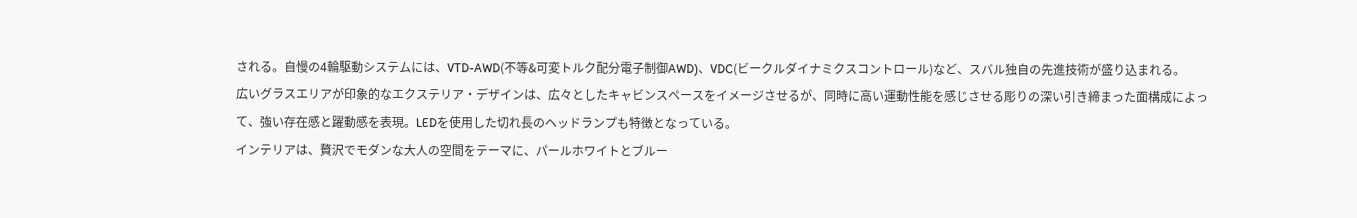される。自慢の4輪駆動システムには、VTD-AWD(不等&可変トルク配分電子制御AWD)、VDC(ビークルダイナミクスコントロール)など、スバル独自の先進技術が盛り込まれる。
広いグラスエリアが印象的なエクステリア・デザインは、広々としたキャビンスペースをイメージさせるが、同時に高い運動性能を感じさせる彫りの深い引き締まった面構成によって、強い存在感と躍動感を表現。LEDを使用した切れ長のヘッドランプも特徴となっている。
インテリアは、贅沢でモダンな大人の空間をテーマに、パールホワイトとブルー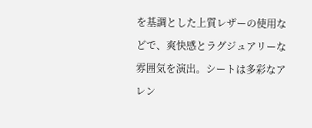を基調とした上質レザーの使用などで、爽快感とラグジュアリーな雰囲気を演出。シートは多彩なアレン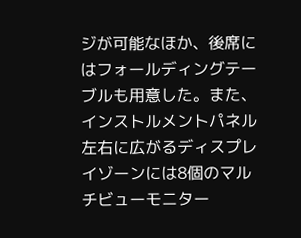ジが可能なほか、後席にはフォールディングテーブルも用意した。また、インストルメントパネル左右に広がるディスプレイゾーンには8個のマルチビューモニター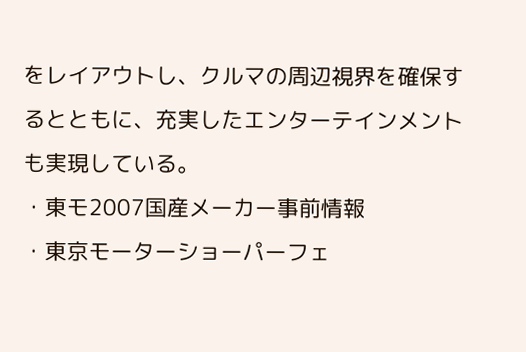をレイアウトし、クルマの周辺視界を確保するとともに、充実したエンターテインメントも実現している。
・東モ2007国産メーカー事前情報
・東京モーターショーパーフェ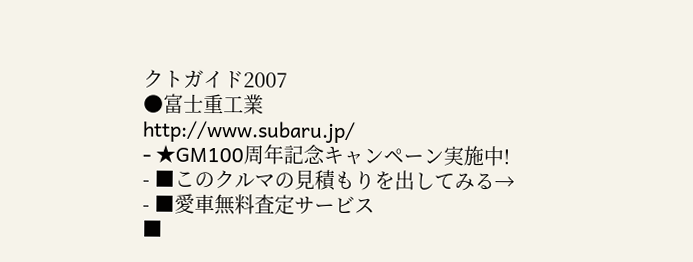クトガイド2007
●富士重工業
http://www.subaru.jp/
- ★GM100周年記念キャンペーン実施中!
- ■このクルマの見積もりを出してみる→
- ■愛車無料査定サービス
■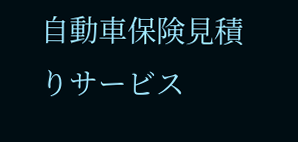自動車保険見積りサービス